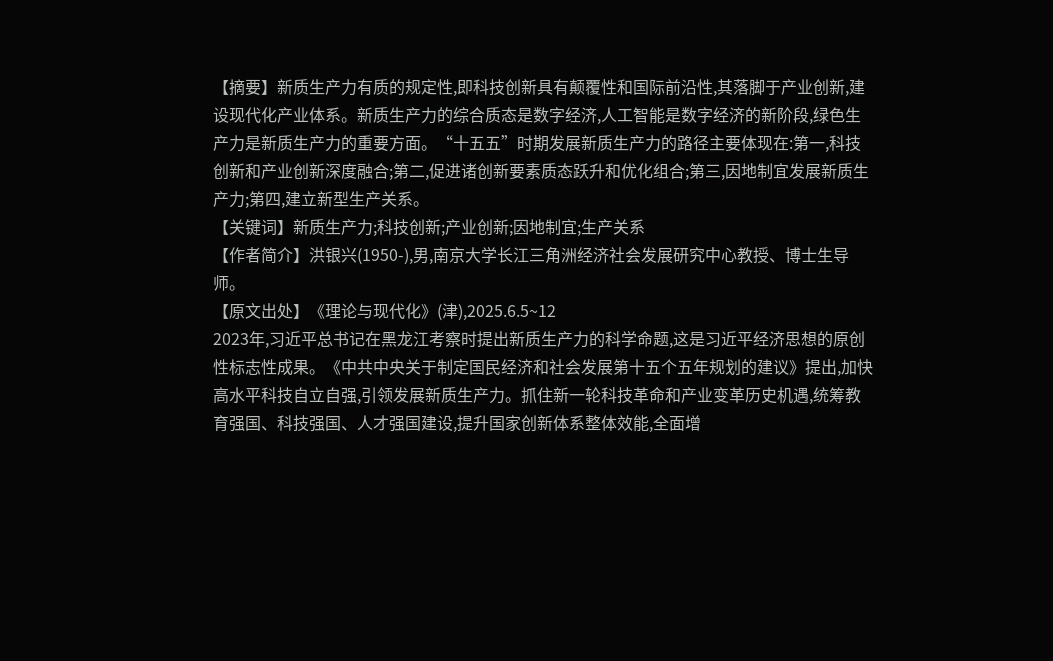【摘要】新质生产力有质的规定性,即科技创新具有颠覆性和国际前沿性,其落脚于产业创新,建设现代化产业体系。新质生产力的综合质态是数字经济,人工智能是数字经济的新阶段,绿色生产力是新质生产力的重要方面。“十五五”时期发展新质生产力的路径主要体现在:第一,科技创新和产业创新深度融合;第二,促进诸创新要素质态跃升和优化组合;第三,因地制宜发展新质生产力;第四,建立新型生产关系。
【关键词】新质生产力;科技创新;产业创新;因地制宜;生产关系
【作者简介】洪银兴(1950-),男,南京大学长江三角洲经济社会发展研究中心教授、博士生导师。
【原文出处】《理论与现代化》(津),2025.6.5~12
2023年,习近平总书记在黑龙江考察时提出新质生产力的科学命题,这是习近平经济思想的原创性标志性成果。《中共中央关于制定国民经济和社会发展第十五个五年规划的建议》提出,加快高水平科技自立自强,引领发展新质生产力。抓住新一轮科技革命和产业变革历史机遇,统筹教育强国、科技强国、人才强国建设,提升国家创新体系整体效能,全面增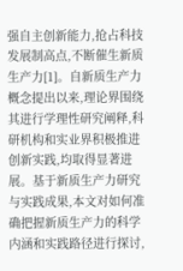强自主创新能力,抢占科技发展制高点,不断催生新质生产力[1]。自新质生产力概念提出以来,理论界围绕其进行学理性研究阐释,科研机构和实业界积极推进创新实践,均取得显著进展。基于新质生产力研究与实践成果,本文对如何准确把握新质生产力的科学内涵和实践路径进行探讨,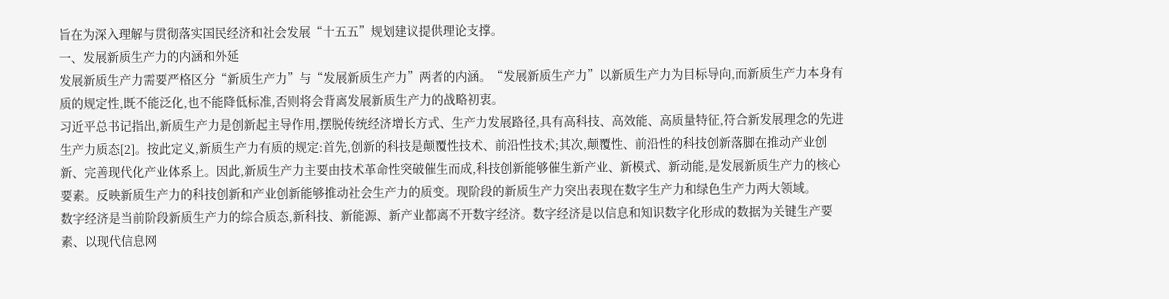旨在为深入理解与贯彻落实国民经济和社会发展“十五五”规划建议提供理论支撑。
一、发展新质生产力的内涵和外延
发展新质生产力需要严格区分“新质生产力”与“发展新质生产力”两者的内涵。“发展新质生产力”以新质生产力为目标导向,而新质生产力本身有质的规定性,既不能泛化,也不能降低标准,否则将会背离发展新质生产力的战略初衷。
习近平总书记指出,新质生产力是创新起主导作用,摆脱传统经济增长方式、生产力发展路径,具有高科技、高效能、高质量特征,符合新发展理念的先进生产力质态[2]。按此定义,新质生产力有质的规定:首先,创新的科技是颠覆性技术、前沿性技术;其次,颠覆性、前沿性的科技创新落脚在推动产业创新、完善现代化产业体系上。因此,新质生产力主要由技术革命性突破催生而成,科技创新能够催生新产业、新模式、新动能,是发展新质生产力的核心要素。反映新质生产力的科技创新和产业创新能够推动社会生产力的质变。现阶段的新质生产力突出表现在数字生产力和绿色生产力两大领域。
数字经济是当前阶段新质生产力的综合质态,新科技、新能源、新产业都离不开数字经济。数字经济是以信息和知识数字化形成的数据为关键生产要素、以现代信息网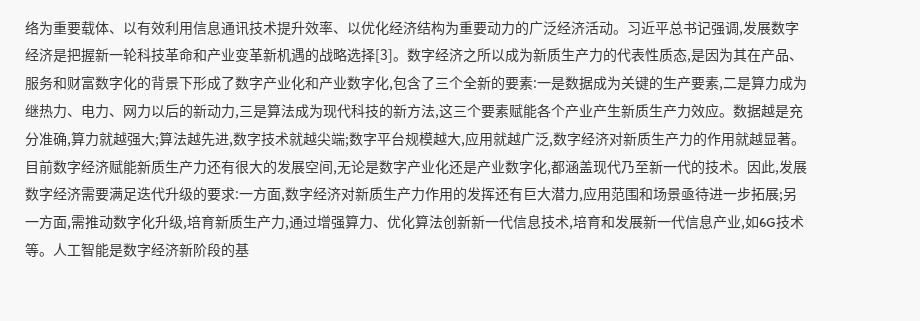络为重要载体、以有效利用信息通讯技术提升效率、以优化经济结构为重要动力的广泛经济活动。习近平总书记强调,发展数字经济是把握新一轮科技革命和产业变革新机遇的战略选择[3]。数字经济之所以成为新质生产力的代表性质态,是因为其在产品、服务和财富数字化的背景下形成了数字产业化和产业数字化,包含了三个全新的要素:一是数据成为关键的生产要素,二是算力成为继热力、电力、网力以后的新动力,三是算法成为现代科技的新方法,这三个要素赋能各个产业产生新质生产力效应。数据越是充分准确,算力就越强大;算法越先进,数字技术就越尖端;数字平台规模越大,应用就越广泛,数字经济对新质生产力的作用就越显著。目前数字经济赋能新质生产力还有很大的发展空间,无论是数字产业化还是产业数字化,都涵盖现代乃至新一代的技术。因此,发展数字经济需要满足迭代升级的要求:一方面,数字经济对新质生产力作用的发挥还有巨大潜力,应用范围和场景亟待进一步拓展;另一方面,需推动数字化升级,培育新质生产力,通过增强算力、优化算法创新新一代信息技术,培育和发展新一代信息产业,如6G技术等。人工智能是数字经济新阶段的基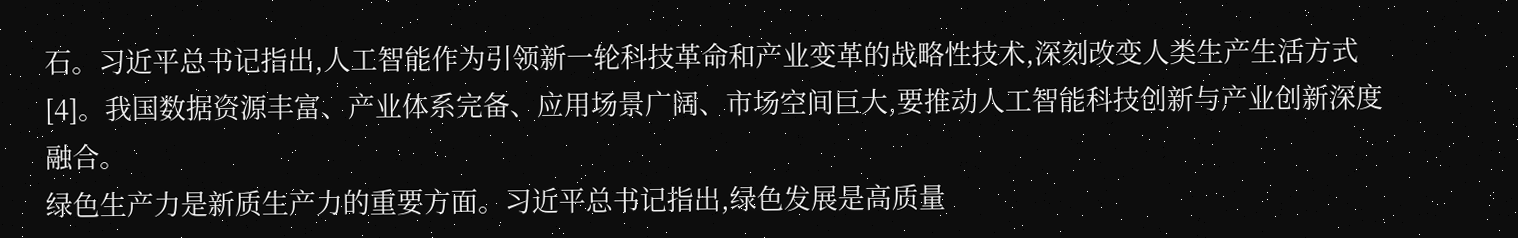石。习近平总书记指出,人工智能作为引领新一轮科技革命和产业变革的战略性技术,深刻改变人类生产生活方式[4]。我国数据资源丰富、产业体系完备、应用场景广阔、市场空间巨大,要推动人工智能科技创新与产业创新深度融合。
绿色生产力是新质生产力的重要方面。习近平总书记指出,绿色发展是高质量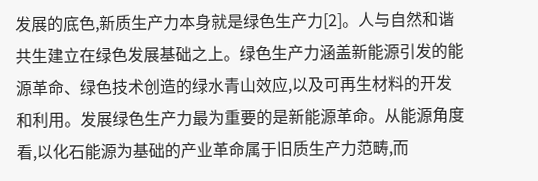发展的底色,新质生产力本身就是绿色生产力[2]。人与自然和谐共生建立在绿色发展基础之上。绿色生产力涵盖新能源引发的能源革命、绿色技术创造的绿水青山效应,以及可再生材料的开发和利用。发展绿色生产力最为重要的是新能源革命。从能源角度看,以化石能源为基础的产业革命属于旧质生产力范畴,而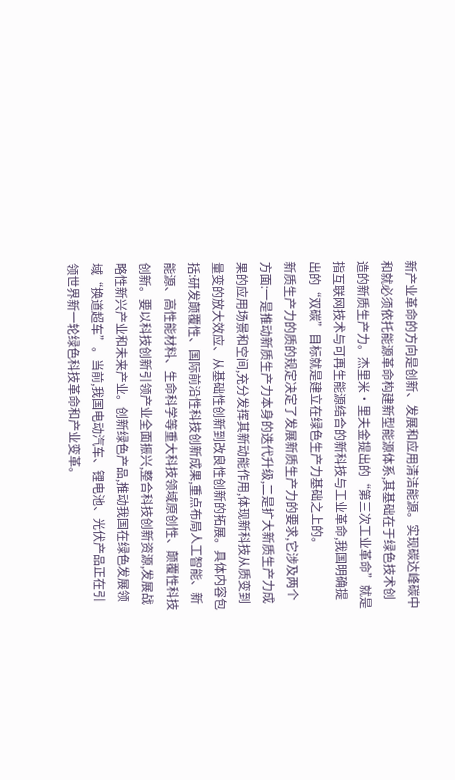新产业革命的方向是创新、发展和应用清洁能源。实现碳达峰碳中和就必须依托能源革命构建新型能源体系,其基础在于绿色技术创造的新质生产力。杰里米·里夫金提出的“第三次工业革命”就是指互联网技术与可再生能源结合的新科技与工业革命,我国明确提出的“双碳”目标就是建立在绿色生产力基础之上的。
新质生产力的质的规定决定了发展新质生产力的要求,它涉及两个方面:一是推动新质生产力本身的迭代升级,二是扩大新质生产力成果的应用场景和空间,充分发挥其新动能作用,体现新科技从质变到量变的放大效应、从基础性创新到改良性创新的拓展。具体内容包括:研发颠覆性、国际前沿性科技创新成果,重点布局人工智能、新能源、高性能材料、生命科学等重大科技领域原创性、颠覆性科技创新。要以科技创新引领产业全面振兴,整合科技创新资源,发展战略性新兴产业和未来产业。创新绿色产品,推动我国在绿色发展领域“换道超车”。当前,我国电动汽车、锂电池、光伏产品正在引领世界新一轮绿色科技革命和产业变革。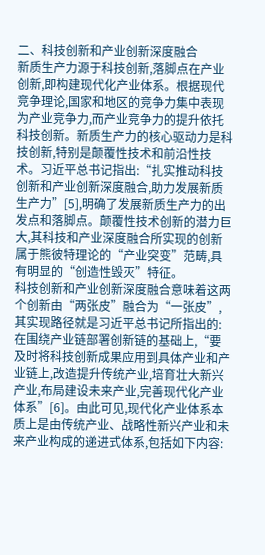二、科技创新和产业创新深度融合
新质生产力源于科技创新,落脚点在产业创新,即构建现代化产业体系。根据现代竞争理论,国家和地区的竞争力集中表现为产业竞争力,而产业竞争力的提升依托科技创新。新质生产力的核心驱动力是科技创新,特别是颠覆性技术和前沿性技术。习近平总书记指出:“扎实推动科技创新和产业创新深度融合,助力发展新质生产力”[5],明确了发展新质生产力的出发点和落脚点。颠覆性技术创新的潜力巨大,其科技和产业深度融合所实现的创新属于熊彼特理论的“产业突变”范畴,具有明显的“创造性毁灭”特征。
科技创新和产业创新深度融合意味着这两个创新由“两张皮”融合为“一张皮”,其实现路径就是习近平总书记所指出的:在围绕产业链部署创新链的基础上,“要及时将科技创新成果应用到具体产业和产业链上,改造提升传统产业,培育壮大新兴产业,布局建设未来产业,完善现代化产业体系”[6]。由此可见,现代化产业体系本质上是由传统产业、战略性新兴产业和未来产业构成的递进式体系,包括如下内容: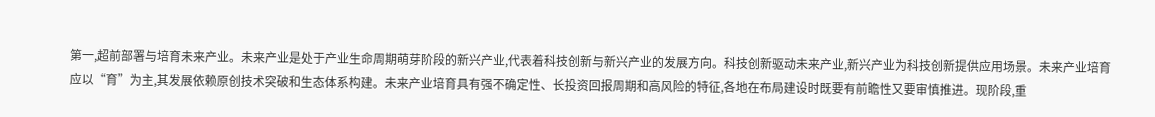第一,超前部署与培育未来产业。未来产业是处于产业生命周期萌芽阶段的新兴产业,代表着科技创新与新兴产业的发展方向。科技创新驱动未来产业,新兴产业为科技创新提供应用场景。未来产业培育应以“育”为主,其发展依赖原创技术突破和生态体系构建。未来产业培育具有强不确定性、长投资回报周期和高风险的特征,各地在布局建设时既要有前瞻性又要审慎推进。现阶段,重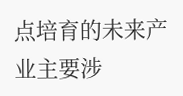点培育的未来产业主要涉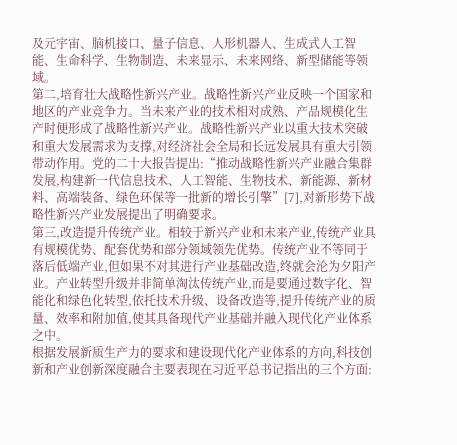及元宇宙、脑机接口、量子信息、人形机器人、生成式人工智能、生命科学、生物制造、未来显示、未来网络、新型储能等领域。
第二,培育壮大战略性新兴产业。战略性新兴产业反映一个国家和地区的产业竞争力。当未来产业的技术相对成熟、产品规模化生产时便形成了战略性新兴产业。战略性新兴产业以重大技术突破和重大发展需求为支撑,对经济社会全局和长远发展具有重大引领带动作用。党的二十大报告提出:“推动战略性新兴产业融合集群发展,构建新一代信息技术、人工智能、生物技术、新能源、新材料、高端装备、绿色环保等一批新的增长引擎”[7],对新形势下战略性新兴产业发展提出了明确要求。
第三,改造提升传统产业。相较于新兴产业和未来产业,传统产业具有规模优势、配套优势和部分领域领先优势。传统产业不等同于落后低端产业,但如果不对其进行产业基础改造,终就会沦为夕阳产业。产业转型升级并非简单淘汰传统产业,而是要通过数字化、智能化和绿色化转型,依托技术升级、设备改造等,提升传统产业的质量、效率和附加值,使其具备现代产业基础并融入现代化产业体系之中。
根据发展新质生产力的要求和建设现代化产业体系的方向,科技创新和产业创新深度融合主要表现在习近平总书记指出的三个方面: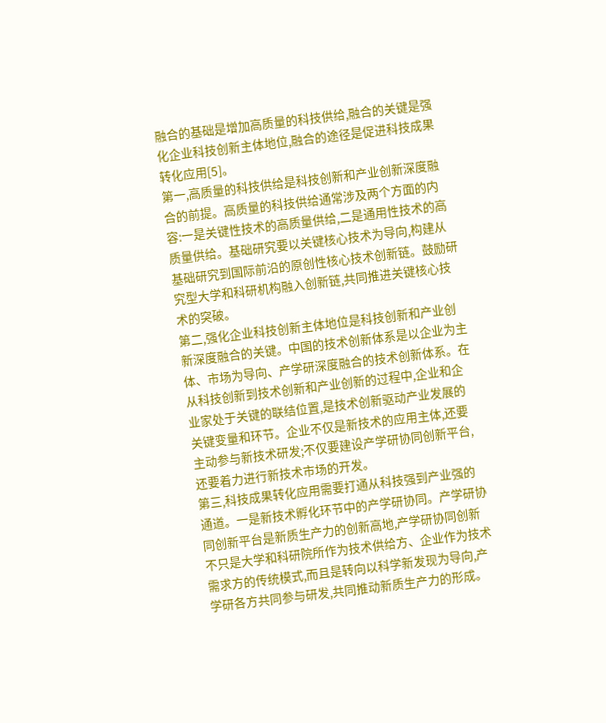融合的基础是增加高质量的科技供给,融合的关键是强化企业科技创新主体地位,融合的途径是促进科技成果转化应用[5]。
第一,高质量的科技供给是科技创新和产业创新深度融合的前提。高质量的科技供给通常涉及两个方面的内容:一是关键性技术的高质量供给,二是通用性技术的高质量供给。基础研究要以关键核心技术为导向,构建从基础研究到国际前沿的原创性核心技术创新链。鼓励研究型大学和科研机构融入创新链,共同推进关键核心技术的突破。
第二,强化企业科技创新主体地位是科技创新和产业创新深度融合的关键。中国的技术创新体系是以企业为主体、市场为导向、产学研深度融合的技术创新体系。在从科技创新到技术创新和产业创新的过程中,企业和企业家处于关键的联结位置,是技术创新驱动产业发展的关键变量和环节。企业不仅是新技术的应用主体,还要主动参与新技术研发;不仅要建设产学研协同创新平台,还要着力进行新技术市场的开发。
第三,科技成果转化应用需要打通从科技强到产业强的通道。一是新技术孵化环节中的产学研协同。产学研协同创新平台是新质生产力的创新高地,产学研协同创新不只是大学和科研院所作为技术供给方、企业作为技术需求方的传统模式,而且是转向以科学新发现为导向,产学研各方共同参与研发,共同推动新质生产力的形成。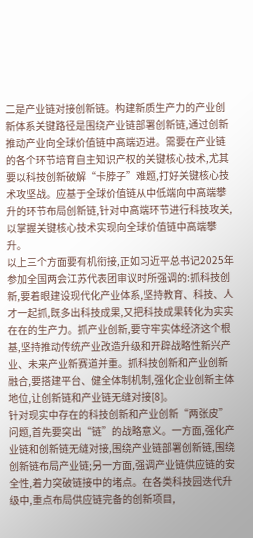二是产业链对接创新链。构建新质生产力的产业创新体系关键路径是围绕产业链部署创新链,通过创新推动产业向全球价值链中高端迈进。需要在产业链的各个环节培育自主知识产权的关键核心技术,尤其要以科技创新破解“卡脖子”难题,打好关键核心技术攻坚战。应基于全球价值链从中低端向中高端攀升的环节布局创新链,针对中高端环节进行科技攻关,以掌握关键核心技术实现向全球价值链中高端攀升。
以上三个方面要有机衔接,正如习近平总书记2025年参加全国两会江苏代表团审议时所强调的:抓科技创新,要着眼建设现代化产业体系,坚持教育、科技、人才一起抓,既多出科技成果,又把科技成果转化为实实在在的生产力。抓产业创新,要守牢实体经济这个根基,坚持推动传统产业改造升级和开辟战略性新兴产业、未来产业新赛道并重。抓科技创新和产业创新融合,要搭建平台、健全体制机制,强化企业创新主体地位,让创新链和产业链无缝对接[8]。
针对现实中存在的科技创新和产业创新“两张皮”问题,首先要突出“链”的战略意义。一方面,强化产业链和创新链无缝对接,围绕产业链部署创新链,围绕创新链布局产业链;另一方面,强调产业链供应链的安全性,着力突破链接中的堵点。在各类科技园迭代升级中,重点布局供应链完备的创新项目,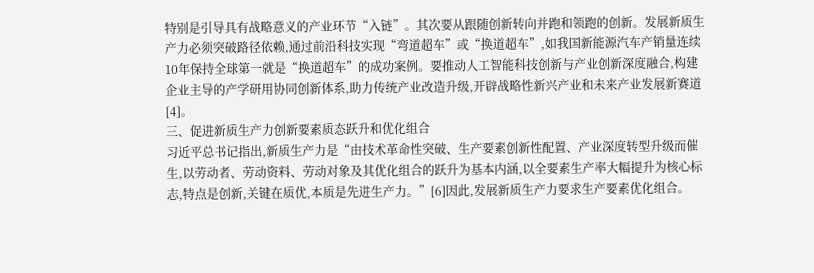特别是引导具有战略意义的产业环节“入链”。其次要从跟随创新转向并跑和领跑的创新。发展新质生产力必须突破路径依赖,通过前沿科技实现“弯道超车”或“换道超车”,如我国新能源汽车产销量连续10年保持全球第一就是“换道超车”的成功案例。要推动人工智能科技创新与产业创新深度融合,构建企业主导的产学研用协同创新体系,助力传统产业改造升级,开辟战略性新兴产业和未来产业发展新赛道[4]。
三、促进新质生产力创新要素质态跃升和优化组合
习近平总书记指出,新质生产力是“由技术革命性突破、生产要素创新性配置、产业深度转型升级而催生,以劳动者、劳动资料、劳动对象及其优化组合的跃升为基本内涵,以全要素生产率大幅提升为核心标志,特点是创新,关键在质优,本质是先进生产力。”[6]因此,发展新质生产力要求生产要素优化组合。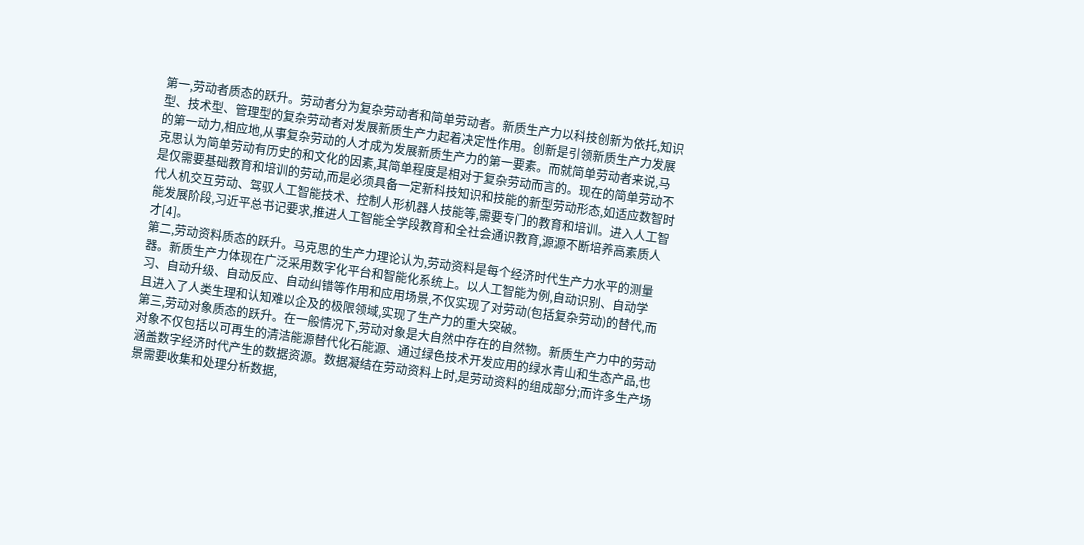第一,劳动者质态的跃升。劳动者分为复杂劳动者和简单劳动者。新质生产力以科技创新为依托,知识型、技术型、管理型的复杂劳动者对发展新质生产力起着决定性作用。创新是引领新质生产力发展的第一动力,相应地,从事复杂劳动的人才成为发展新质生产力的第一要素。而就简单劳动者来说,马克思认为简单劳动有历史的和文化的因素,其简单程度是相对于复杂劳动而言的。现在的简单劳动不是仅需要基础教育和培训的劳动,而是必须具备一定新科技知识和技能的新型劳动形态,如适应数智时代人机交互劳动、驾驭人工智能技术、控制人形机器人技能等,需要专门的教育和培训。进入人工智能发展阶段,习近平总书记要求,推进人工智能全学段教育和全社会通识教育,源源不断培养高素质人才[4]。
第二,劳动资料质态的跃升。马克思的生产力理论认为,劳动资料是每个经济时代生产力水平的测量器。新质生产力体现在广泛采用数字化平台和智能化系统上。以人工智能为例,自动识别、自动学习、自动升级、自动反应、自动纠错等作用和应用场景,不仅实现了对劳动(包括复杂劳动)的替代,而且进入了人类生理和认知难以企及的极限领域,实现了生产力的重大突破。
第三,劳动对象质态的跃升。在一般情况下,劳动对象是大自然中存在的自然物。新质生产力中的劳动对象不仅包括以可再生的清洁能源替代化石能源、通过绿色技术开发应用的绿水青山和生态产品,也涵盖数字经济时代产生的数据资源。数据凝结在劳动资料上时,是劳动资料的组成部分;而许多生产场景需要收集和处理分析数据,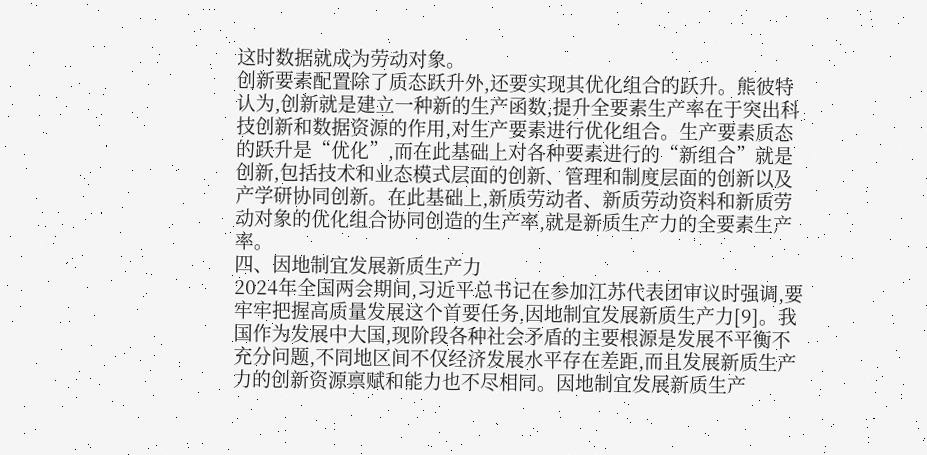这时数据就成为劳动对象。
创新要素配置除了质态跃升外,还要实现其优化组合的跃升。熊彼特认为,创新就是建立一种新的生产函数,提升全要素生产率在于突出科技创新和数据资源的作用,对生产要素进行优化组合。生产要素质态的跃升是“优化”,而在此基础上对各种要素进行的“新组合”就是创新,包括技术和业态模式层面的创新、管理和制度层面的创新以及产学研协同创新。在此基础上,新质劳动者、新质劳动资料和新质劳动对象的优化组合协同创造的生产率,就是新质生产力的全要素生产率。
四、因地制宜发展新质生产力
2024年全国两会期间,习近平总书记在参加江苏代表团审议时强调,要牢牢把握高质量发展这个首要任务,因地制宜发展新质生产力[9]。我国作为发展中大国,现阶段各种社会矛盾的主要根源是发展不平衡不充分问题,不同地区间不仅经济发展水平存在差距,而且发展新质生产力的创新资源禀赋和能力也不尽相同。因地制宜发展新质生产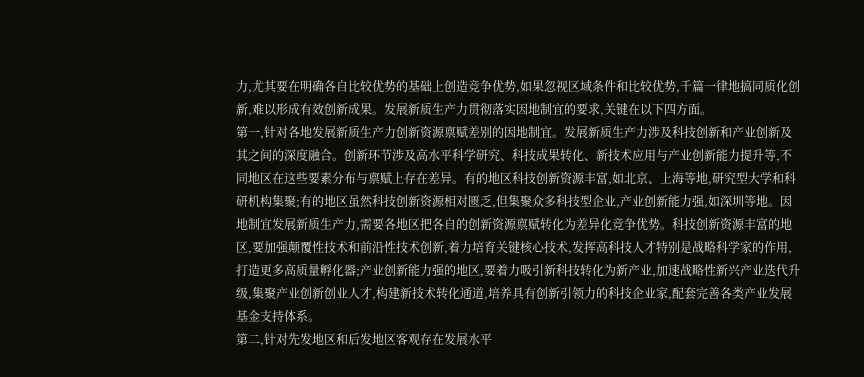力,尤其要在明确各自比较优势的基础上创造竞争优势,如果忽视区域条件和比较优势,千篇一律地搞同质化创新,难以形成有效创新成果。发展新质生产力贯彻落实因地制宜的要求,关键在以下四方面。
第一,针对各地发展新质生产力创新资源禀赋差别的因地制宜。发展新质生产力涉及科技创新和产业创新及其之间的深度融合。创新环节涉及高水平科学研究、科技成果转化、新技术应用与产业创新能力提升等,不同地区在这些要素分布与禀赋上存在差异。有的地区科技创新资源丰富,如北京、上海等地,研究型大学和科研机构集聚;有的地区虽然科技创新资源相对匮乏,但集聚众多科技型企业,产业创新能力强,如深圳等地。因地制宜发展新质生产力,需要各地区把各自的创新资源禀赋转化为差异化竞争优势。科技创新资源丰富的地区,要加强颠覆性技术和前沿性技术创新,着力培育关键核心技术,发挥高科技人才特别是战略科学家的作用,打造更多高质量孵化器;产业创新能力强的地区,要着力吸引新科技转化为新产业,加速战略性新兴产业迭代升级,集聚产业创新创业人才,构建新技术转化通道,培养具有创新引领力的科技企业家,配套完善各类产业发展基金支持体系。
第二,针对先发地区和后发地区客观存在发展水平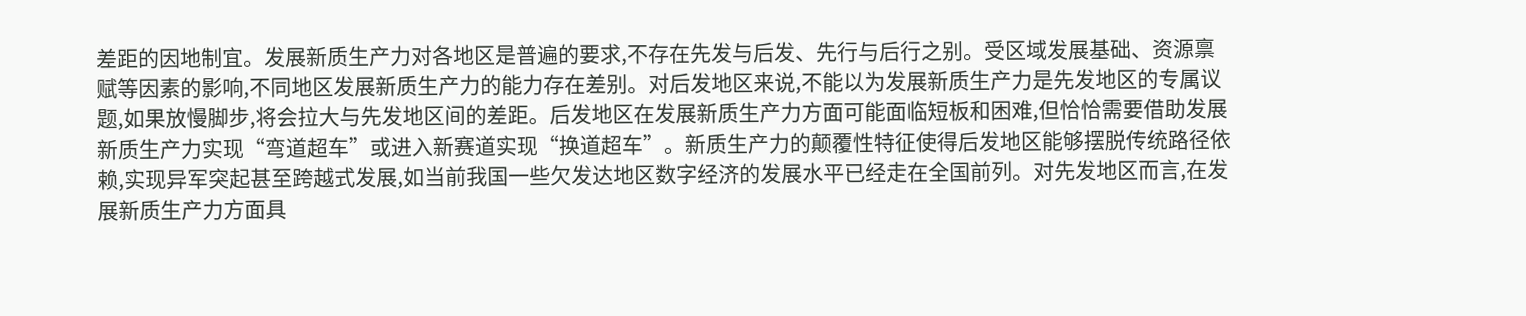差距的因地制宜。发展新质生产力对各地区是普遍的要求,不存在先发与后发、先行与后行之别。受区域发展基础、资源禀赋等因素的影响,不同地区发展新质生产力的能力存在差别。对后发地区来说,不能以为发展新质生产力是先发地区的专属议题,如果放慢脚步,将会拉大与先发地区间的差距。后发地区在发展新质生产力方面可能面临短板和困难,但恰恰需要借助发展新质生产力实现“弯道超车”或进入新赛道实现“换道超车”。新质生产力的颠覆性特征使得后发地区能够摆脱传统路径依赖,实现异军突起甚至跨越式发展,如当前我国一些欠发达地区数字经济的发展水平已经走在全国前列。对先发地区而言,在发展新质生产力方面具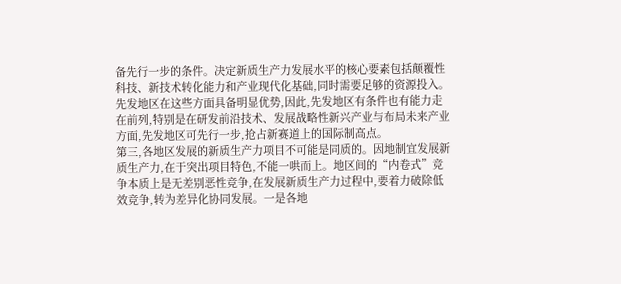备先行一步的条件。决定新质生产力发展水平的核心要素包括颠覆性科技、新技术转化能力和产业现代化基础,同时需要足够的资源投入。先发地区在这些方面具备明显优势,因此,先发地区有条件也有能力走在前列,特别是在研发前沿技术、发展战略性新兴产业与布局未来产业方面,先发地区可先行一步,抢占新赛道上的国际制高点。
第三,各地区发展的新质生产力项目不可能是同质的。因地制宜发展新质生产力,在于突出项目特色,不能一哄而上。地区间的“内卷式”竞争本质上是无差别恶性竞争,在发展新质生产力过程中,要着力破除低效竞争,转为差异化协同发展。一是各地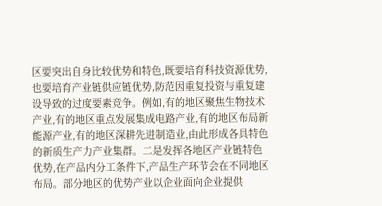区要突出自身比较优势和特色,既要培育科技资源优势,也要培育产业链供应链优势,防范因重复投资与重复建设导致的过度要素竞争。例如,有的地区聚焦生物技术产业,有的地区重点发展集成电路产业,有的地区布局新能源产业,有的地区深耕先进制造业,由此形成各具特色的新质生产力产业集群。二是发挥各地区产业链特色优势,在产品内分工条件下,产品生产环节会在不同地区布局。部分地区的优势产业以企业面向企业提供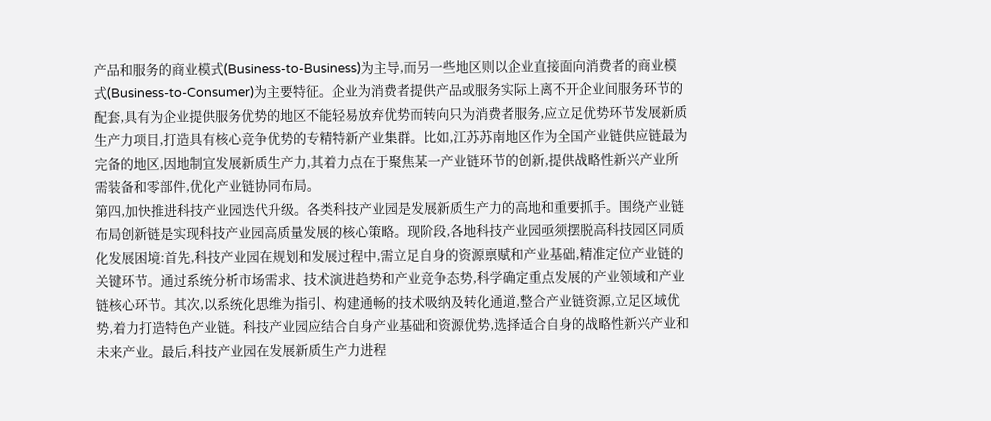产品和服务的商业模式(Business-to-Business)为主导,而另一些地区则以企业直接面向消费者的商业模式(Business-to-Consumer)为主要特征。企业为消费者提供产品或服务实际上离不开企业间服务环节的配套,具有为企业提供服务优势的地区不能轻易放弃优势而转向只为消费者服务,应立足优势环节发展新质生产力项目,打造具有核心竞争优势的专精特新产业集群。比如,江苏苏南地区作为全国产业链供应链最为完备的地区,因地制宜发展新质生产力,其着力点在于聚焦某一产业链环节的创新,提供战略性新兴产业所需装备和零部件,优化产业链协同布局。
第四,加快推进科技产业园迭代升级。各类科技产业园是发展新质生产力的高地和重要抓手。围绕产业链布局创新链是实现科技产业园高质量发展的核心策略。现阶段,各地科技产业园亟须摆脱高科技园区同质化发展困境:首先,科技产业园在规划和发展过程中,需立足自身的资源禀赋和产业基础,精准定位产业链的关键环节。通过系统分析市场需求、技术演进趋势和产业竞争态势,科学确定重点发展的产业领域和产业链核心环节。其次,以系统化思维为指引、构建通畅的技术吸纳及转化通道,整合产业链资源,立足区域优势,着力打造特色产业链。科技产业园应结合自身产业基础和资源优势,选择适合自身的战略性新兴产业和未来产业。最后,科技产业园在发展新质生产力进程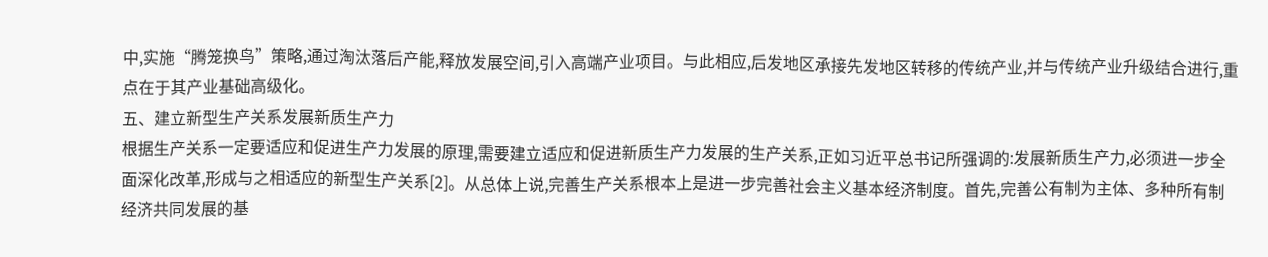中,实施“腾笼换鸟”策略,通过淘汰落后产能,释放发展空间,引入高端产业项目。与此相应,后发地区承接先发地区转移的传统产业,并与传统产业升级结合进行,重点在于其产业基础高级化。
五、建立新型生产关系发展新质生产力
根据生产关系一定要适应和促进生产力发展的原理,需要建立适应和促进新质生产力发展的生产关系,正如习近平总书记所强调的:发展新质生产力,必须进一步全面深化改革,形成与之相适应的新型生产关系[2]。从总体上说,完善生产关系根本上是进一步完善社会主义基本经济制度。首先,完善公有制为主体、多种所有制经济共同发展的基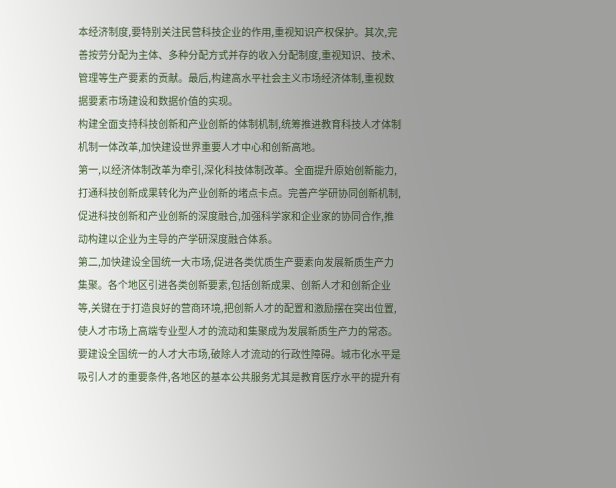本经济制度,要特别关注民营科技企业的作用,重视知识产权保护。其次,完善按劳分配为主体、多种分配方式并存的收入分配制度,重视知识、技术、管理等生产要素的贡献。最后,构建高水平社会主义市场经济体制,重视数据要素市场建设和数据价值的实现。
构建全面支持科技创新和产业创新的体制机制,统筹推进教育科技人才体制机制一体改革,加快建设世界重要人才中心和创新高地。
第一,以经济体制改革为牵引,深化科技体制改革。全面提升原始创新能力,打通科技创新成果转化为产业创新的堵点卡点。完善产学研协同创新机制,促进科技创新和产业创新的深度融合,加强科学家和企业家的协同合作,推动构建以企业为主导的产学研深度融合体系。
第二,加快建设全国统一大市场,促进各类优质生产要素向发展新质生产力集聚。各个地区引进各类创新要素,包括创新成果、创新人才和创新企业等,关键在于打造良好的营商环境,把创新人才的配置和激励摆在突出位置,使人才市场上高端专业型人才的流动和集聚成为发展新质生产力的常态。要建设全国统一的人才大市场,破除人才流动的行政性障碍。城市化水平是吸引人才的重要条件,各地区的基本公共服务尤其是教育医疗水平的提升有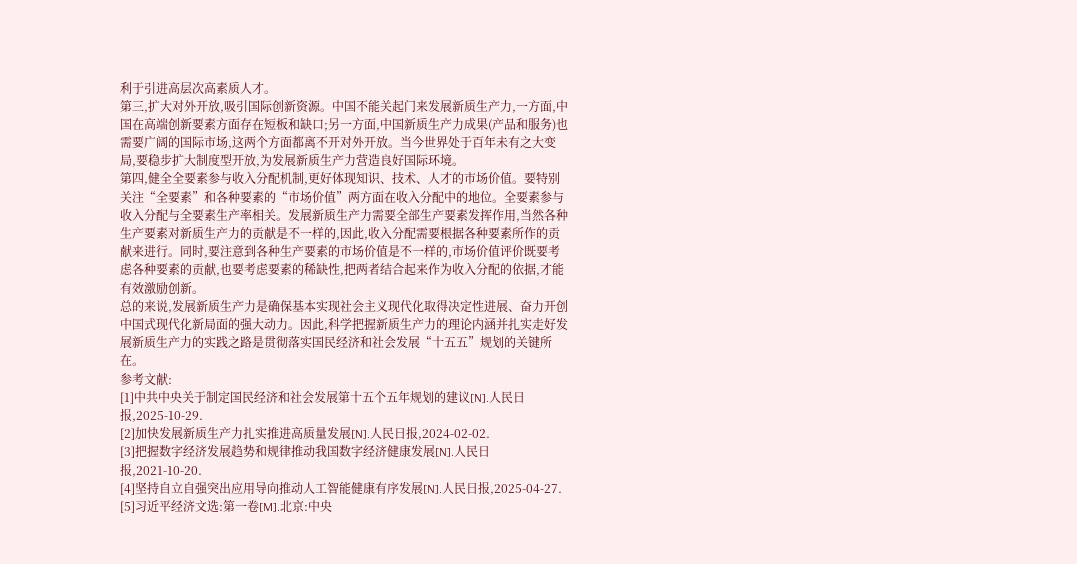利于引进高层次高素质人才。
第三,扩大对外开放,吸引国际创新资源。中国不能关起门来发展新质生产力,一方面,中国在高端创新要素方面存在短板和缺口;另一方面,中国新质生产力成果(产品和服务)也需要广阔的国际市场,这两个方面都离不开对外开放。当今世界处于百年未有之大变局,要稳步扩大制度型开放,为发展新质生产力营造良好国际环境。
第四,健全全要素参与收入分配机制,更好体现知识、技术、人才的市场价值。要特别关注“全要素”和各种要素的“市场价值”两方面在收入分配中的地位。全要素参与收入分配与全要素生产率相关。发展新质生产力需要全部生产要素发挥作用,当然各种生产要素对新质生产力的贡献是不一样的,因此,收入分配需要根据各种要素所作的贡献来进行。同时,要注意到各种生产要素的市场价值是不一样的,市场价值评价既要考虑各种要素的贡献,也要考虑要素的稀缺性,把两者结合起来作为收入分配的依据,才能有效激励创新。
总的来说,发展新质生产力是确保基本实现社会主义现代化取得决定性进展、奋力开创中国式现代化新局面的强大动力。因此,科学把握新质生产力的理论内涵并扎实走好发展新质生产力的实践之路是贯彻落实国民经济和社会发展“十五五”规划的关键所在。
参考文献:
[1]中共中央关于制定国民经济和社会发展第十五个五年规划的建议[N].人民日报,2025-10-29.
[2]加快发展新质生产力扎实推进高质量发展[N].人民日报,2024-02-02.
[3]把握数字经济发展趋势和规律推动我国数字经济健康发展[N].人民日报,2021-10-20.
[4]坚持自立自强突出应用导向推动人工智能健康有序发展[N].人民日报,2025-04-27.
[5]习近平经济文选:第一卷[M].北京:中央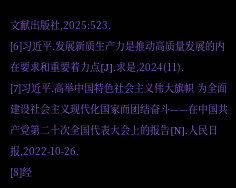文献出版社,2025:523.
[6]习近平.发展新质生产力是推动高质量发展的内在要求和重要着力点[J].求是,2024(11).
[7]习近平.高举中国特色社会主义伟大旗帜 为全面建设社会主义现代化国家而团结奋斗——在中国共产党第二十次全国代表大会上的报告[N].人民日报,2022-10-26.
[8]经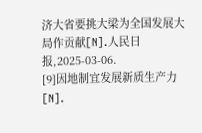济大省要挑大梁为全国发展大局作贡献[N].人民日报,2025-03-06.
[9]因地制宜发展新质生产力[N].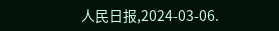人民日报,2024-03-06.